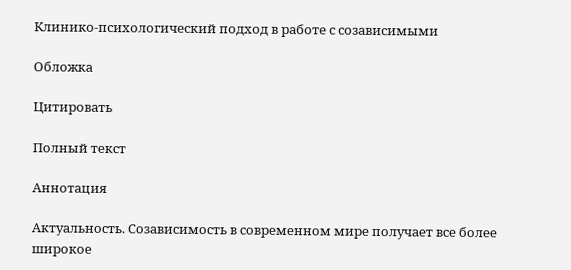Клинико-психологический подход в работе с созависимыми

Обложка

Цитировать

Полный текст

Аннотация

Актуальность. Созависимость в современном мире получает все более широкое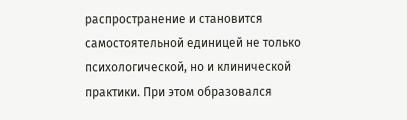распространение и становится самостоятельной единицей не только психологической, но и клинической практики. При этом образовался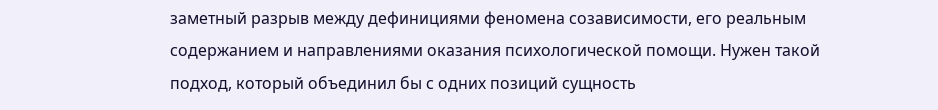заметный разрыв между дефинициями феномена созависимости, его реальным содержанием и направлениями оказания психологической помощи. Нужен такой подход, который объединил бы с одних позиций сущность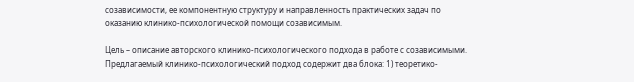созависимости, ее компонентную структуру и направленность практических задач по оказанию клинико-психологической помощи созависимым.

Цель – описание авторского клинико-психологического подхода в работе с созависимыми. Предлагаемый клинико-психологический подход содержит два блока: 1) теоретико-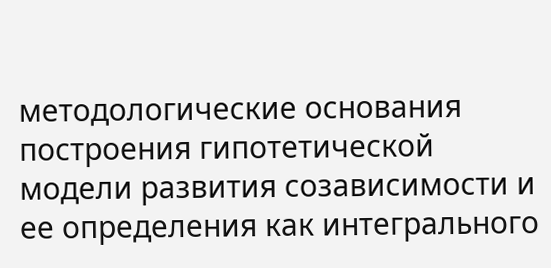методологические основания построения гипотетической модели развития созависимости и ее определения как интегрального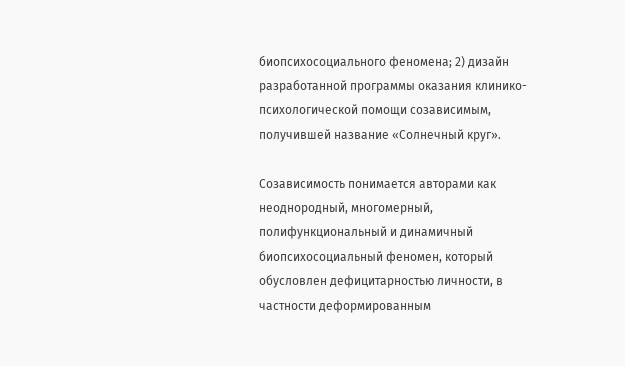биопсихосоциального феномена; 2) дизайн разработанной программы оказания клинико-психологической помощи созависимым, получившей название «Солнечный круг».

Созависимость понимается авторами как неоднородный, многомерный, полифункциональный и динамичный биопсихосоциальный феномен, который обусловлен дефицитарностью личности, в частности деформированным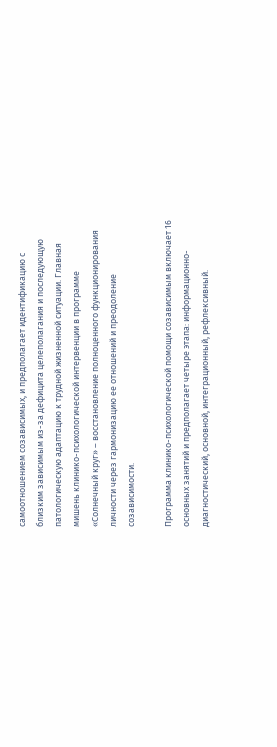самоотношением созависимых, и предполагает идентификацию с близким зависимым из-за дефицита целеполагания и последующую патологическую адаптацию к трудной жизненной ситуации. Главная мишень клинико-психологической интервенции в программе «Солнечный круг» – восстановление полноценного функционирования личности через гармонизацию ее отношений и преодоление созависимости.

Программа клинико-психологической помощи созависимым включает 16 основных занятий и предполагает четыре этапа: информационно-диагностический, основной, интеграционный, рефлексивный.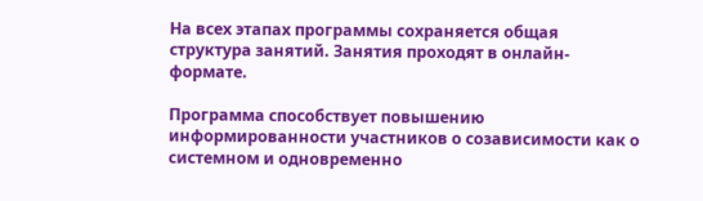На всех этапах программы сохраняется общая структура занятий. Занятия проходят в онлайн-формате.

Программа способствует повышению информированности участников о созависимости как о системном и одновременно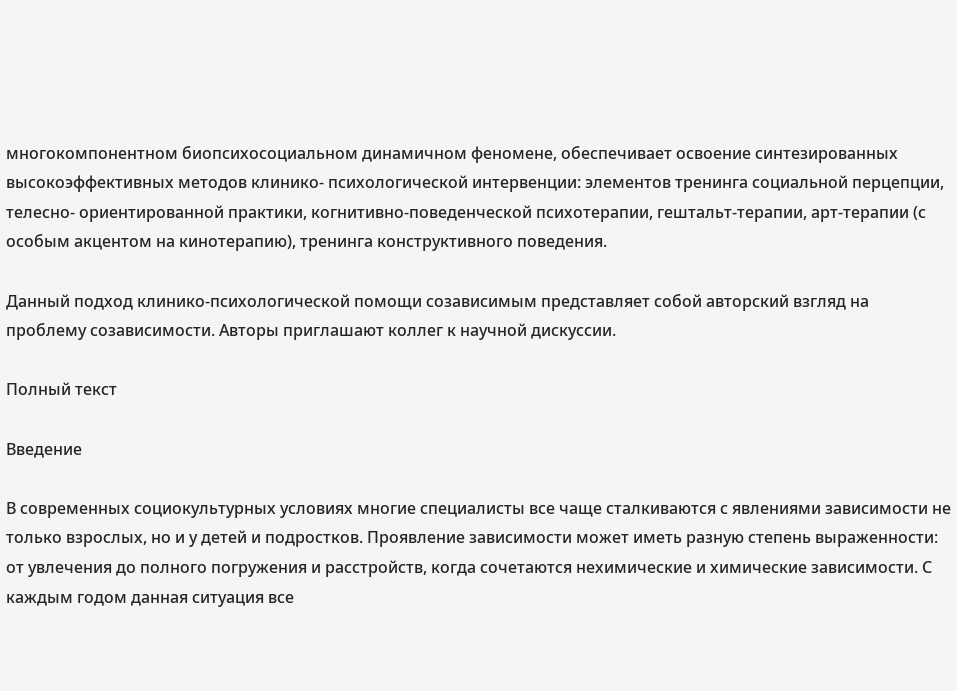многокомпонентном биопсихосоциальном динамичном феномене, обеспечивает освоение синтезированных высокоэффективных методов клинико- психологической интервенции: элементов тренинга социальной перцепции, телесно- ориентированной практики, когнитивно-поведенческой психотерапии, гештальт-терапии, арт-терапии (с особым акцентом на кинотерапию), тренинга конструктивного поведения.

Данный подход клинико-психологической помощи созависимым представляет собой авторский взгляд на проблему созависимости. Авторы приглашают коллег к научной дискуссии.

Полный текст

Введение

В современных социокультурных условиях многие специалисты все чаще сталкиваются с явлениями зависимости не только взрослых, но и у детей и подростков. Проявление зависимости может иметь разную степень выраженности: от увлечения до полного погружения и расстройств, когда сочетаются нехимические и химические зависимости. С каждым годом данная ситуация все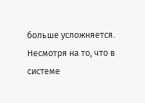больше усложняется. Несмотря на то, что в системе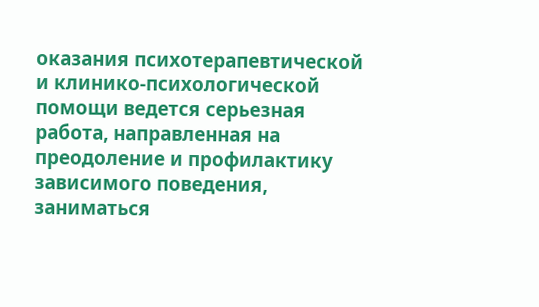оказания психотерапевтической и клинико-психологической помощи ведется серьезная работа, направленная на преодоление и профилактику зависимого поведения, заниматься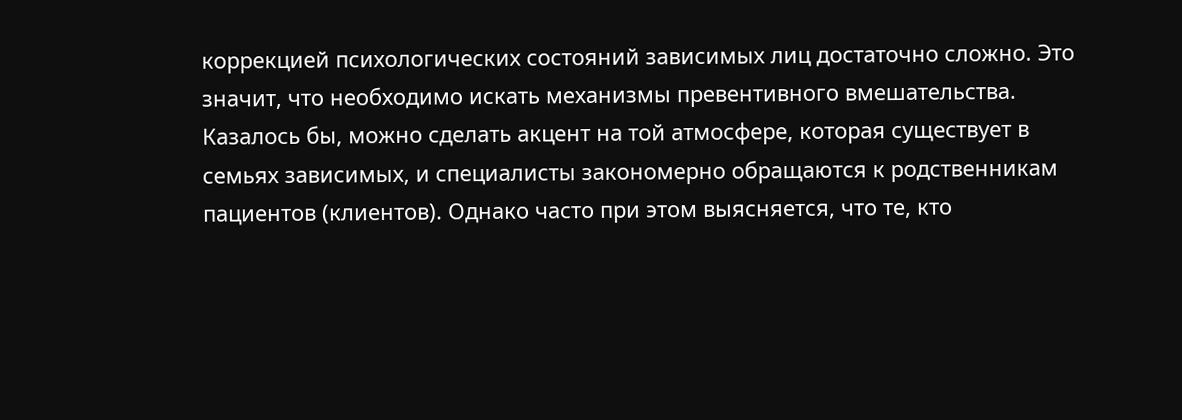коррекцией психологических состояний зависимых лиц достаточно сложно. Это значит, что необходимо искать механизмы превентивного вмешательства. Казалось бы, можно сделать акцент на той атмосфере, которая существует в семьях зависимых, и специалисты закономерно обращаются к родственникам пациентов (клиентов). Однако часто при этом выясняется, что те, кто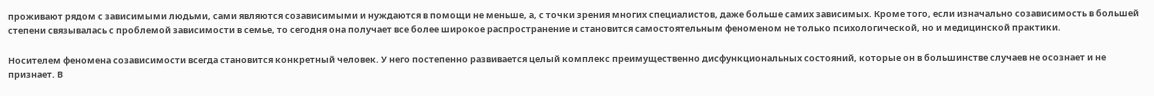проживают рядом с зависимыми людьми, сами являются созависимыми и нуждаются в помощи не меньше, а, с точки зрения многих специалистов, даже больше самих зависимых. Кроме того, если изначально созависимость в большей степени связывалась с проблемой зависимости в семье, то сегодня она получает все более широкое распространение и становится самостоятельным феноменом не только психологической, но и медицинской практики.

Носителем феномена созависимости всегда становится конкретный человек. У него постепенно развивается целый комплекс преимущественно дисфункциональных состояний, которые он в большинстве случаев не осознает и не признает. В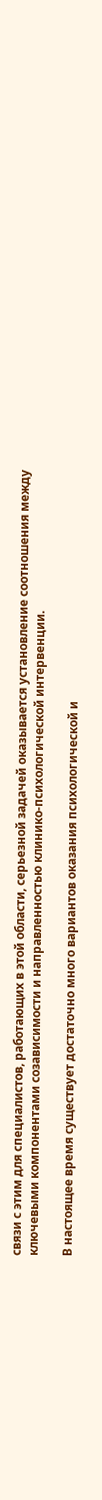связи с этим для специалистов, работающих в этой области, серьезной задачей оказывается установление соотношения между ключевыми компонентами созависимости и направленностью клинико-психологической интервенции.

В настоящее время существует достаточно много вариантов оказания психологической и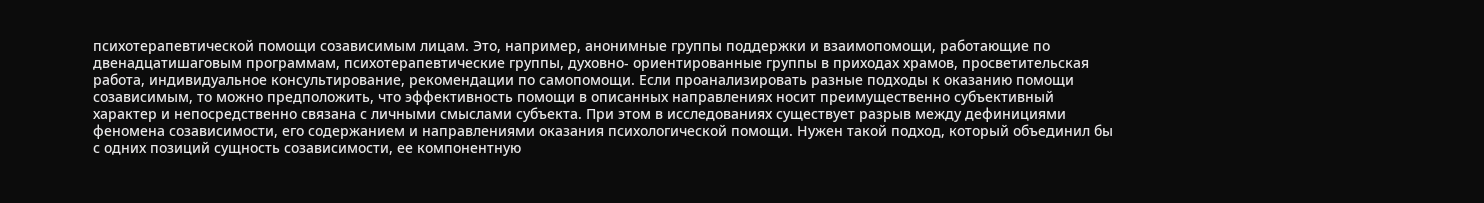психотерапевтической помощи созависимым лицам. Это, например, анонимные группы поддержки и взаимопомощи, работающие по двенадцатишаговым программам, психотерапевтические группы, духовно- ориентированные группы в приходах храмов, просветительская работа, индивидуальное консультирование, рекомендации по самопомощи. Если проанализировать разные подходы к оказанию помощи созависимым, то можно предположить, что эффективность помощи в описанных направлениях носит преимущественно субъективный характер и непосредственно связана с личными смыслами субъекта. При этом в исследованиях существует разрыв между дефинициями феномена созависимости, его содержанием и направлениями оказания психологической помощи. Нужен такой подход, который объединил бы с одних позиций сущность созависимости, ее компонентную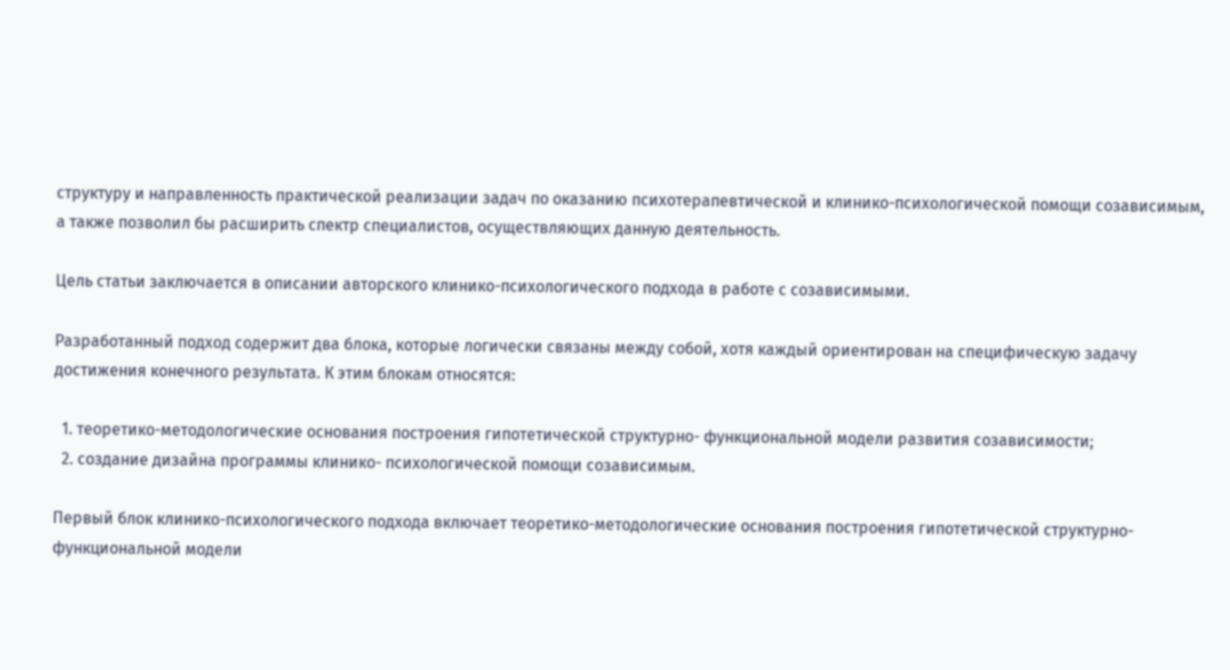структуру и направленность практической реализации задач по оказанию психотерапевтической и клинико-психологической помощи созависимым, а также позволил бы расширить спектр специалистов, осуществляющих данную деятельность.

Цель статьи заключается в описании авторского клинико-психологического подхода в работе с созависимыми.

Разработанный подход содержит два блока, которые логически связаны между собой, хотя каждый ориентирован на специфическую задачу достижения конечного результата. К этим блокам относятся:

  1. теоретико-методологические основания построения гипотетической структурно- функциональной модели развития созависимости;
  2. создание дизайна программы клинико- психологической помощи созависимым.

Первый блок клинико-психологического подхода включает теоретико-методологические основания построения гипотетической структурно-функциональной модели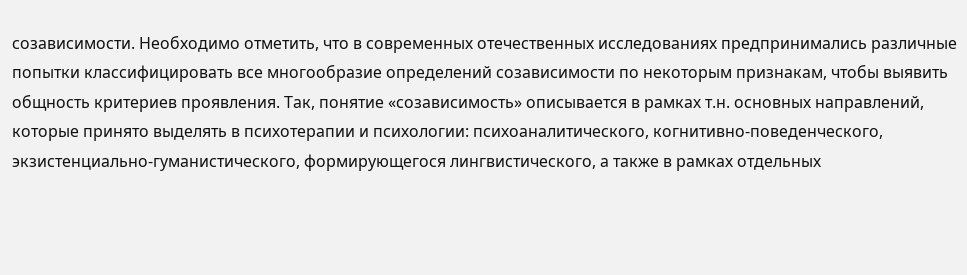созависимости. Необходимо отметить, что в современных отечественных исследованиях предпринимались различные попытки классифицировать все многообразие определений созависимости по некоторым признакам, чтобы выявить общность критериев проявления. Так, понятие «созависимость» описывается в рамках т.н. основных направлений, которые принято выделять в психотерапии и психологии: психоаналитического, когнитивно-поведенческого, экзистенциально-гуманистического, формирующегося лингвистического, а также в рамках отдельных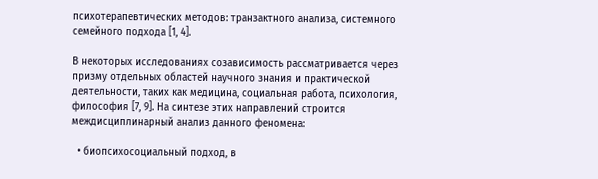психотерапевтических методов: транзактного анализа, системного семейного подхода [1, 4].

В некоторых исследованиях созависимость рассматривается через призму отдельных областей научного знания и практической деятельности, таких как медицина, социальная работа, психология, философия [7, 9]. На синтезе этих направлений строится междисциплинарный анализ данного феномена:

  • биопсихосоциальный подход, в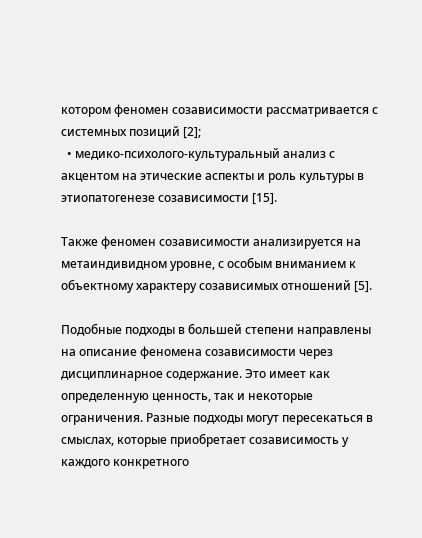котором феномен созависимости рассматривается с системных позиций [2];
  • медико-психолого-культуральный анализ с акцентом на этические аспекты и роль культуры в этиопатогенезе созависимости [15].

Также феномен созависимости анализируется на метаиндивидном уровне, с особым вниманием к объектному характеру созависимых отношений [5].

Подобные подходы в большей степени направлены на описание феномена созависимости через дисциплинарное содержание. Это имеет как определенную ценность, так и некоторые ограничения. Разные подходы могут пересекаться в смыслах, которые приобретает созависимость у каждого конкретного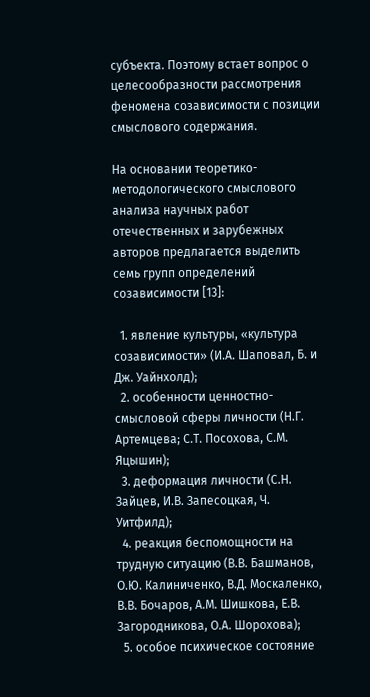субъекта. Поэтому встает вопрос о целесообразности рассмотрения феномена созависимости с позиции смыслового содержания.

На основании теоретико-методологического смыслового анализа научных работ отечественных и зарубежных авторов предлагается выделить семь групп определений созависимости [13]:

  1. явление культуры, «культура созависимости» (И.А. Шаповал, Б. и Дж. Уайнхолд);
  2. особенности ценностно-смысловой сферы личности (Н.Г. Артемцева; С.Т. Посохова, С.М. Яцышин);
  3. деформация личности (С.Н. Зайцев, И.В. Запесоцкая, Ч. Уитфилд);
  4. реакция беспомощности на трудную ситуацию (В.В. Башманов, О.Ю. Калиниченко, В.Д. Москаленко, В.В. Бочаров, А.М. Шишкова, Е.В. Загородникова, О.А. Шорохова);
  5. особое психическое состояние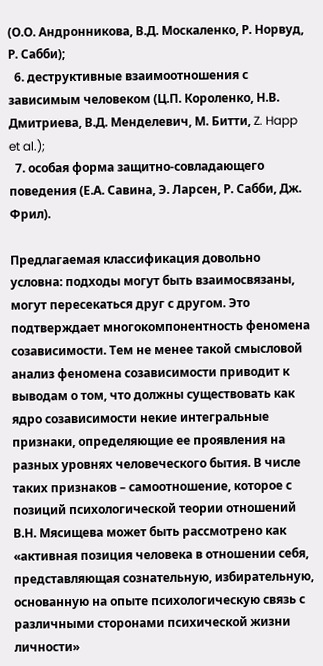(О.О. Андронникова, В.Д. Москаленко, Р. Норвуд, Р. Сабби);
  6. деструктивные взаимоотношения с зависимым человеком (Ц.П. Короленко, Н.В. Дмитриева, В.Д. Менделевич, М. Битти, Z. Happ et al.);
  7. особая форма защитно-совладающего поведения (Е.А. Савина, Э. Ларсен, Р. Сабби, Дж. Фрил).

Предлагаемая классификация довольно условна: подходы могут быть взаимосвязаны, могут пересекаться друг с другом. Это подтверждает многокомпонентность феномена созависимости. Тем не менее такой смысловой анализ феномена созависимости приводит к выводам о том, что должны существовать как ядро созависимости некие интегральные признаки, определяющие ее проявления на разных уровнях человеческого бытия. В числе таких признаков – самоотношение, которое с позиций психологической теории отношений В.Н. Мясищева может быть рассмотрено как «активная позиция человека в отношении себя, представляющая сознательную, избирательную, основанную на опыте психологическую связь с различными сторонами психической жизни личности»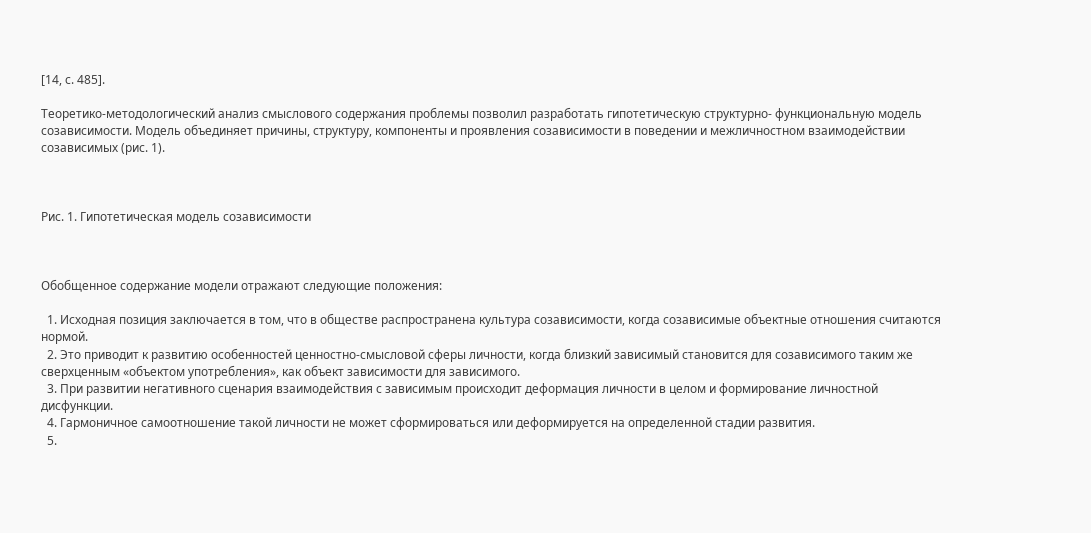[14, с. 485].

Теоретико-методологический анализ смыслового содержания проблемы позволил разработать гипотетическую структурно- функциональную модель созависимости. Модель объединяет причины, структуру, компоненты и проявления созависимости в поведении и межличностном взаимодействии созависимых (рис. 1).



Рис. 1. Гипотетическая модель созависимости



Обобщенное содержание модели отражают следующие положения:

  1. Исходная позиция заключается в том, что в обществе распространена культура созависимости, когда созависимые объектные отношения считаются нормой.
  2. Это приводит к развитию особенностей ценностно-смысловой сферы личности, когда близкий зависимый становится для созависимого таким же сверхценным «объектом употребления», как объект зависимости для зависимого.
  3. При развитии негативного сценария взаимодействия с зависимым происходит деформация личности в целом и формирование личностной дисфункции.
  4. Гармоничное самоотношение такой личности не может сформироваться или деформируется на определенной стадии развития.
  5.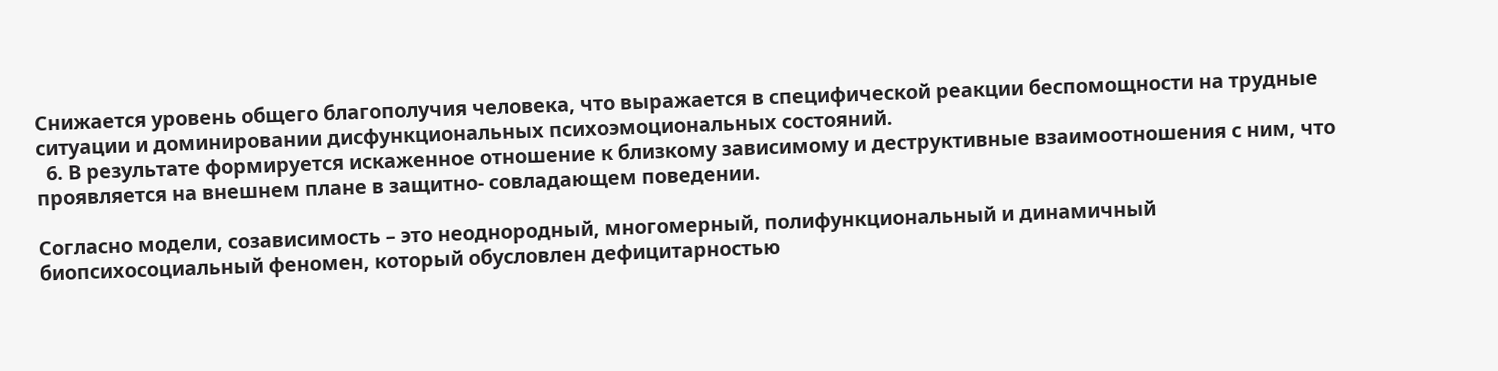Снижается уровень общего благополучия человека, что выражается в специфической реакции беспомощности на трудные ситуации и доминировании дисфункциональных психоэмоциональных состояний.
  6. В результате формируется искаженное отношение к близкому зависимому и деструктивные взаимоотношения с ним, что проявляется на внешнем плане в защитно- совладающем поведении.

Согласно модели, созависимость – это неоднородный, многомерный, полифункциональный и динамичный биопсихосоциальный феномен, который обусловлен дефицитарностью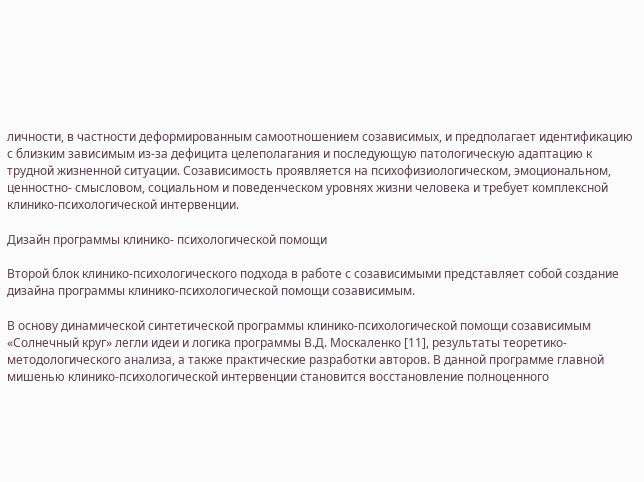личности, в частности деформированным самоотношением созависимых, и предполагает идентификацию с близким зависимым из-за дефицита целеполагания и последующую патологическую адаптацию к трудной жизненной ситуации. Созависимость проявляется на психофизиологическом, эмоциональном, ценностно- смысловом, социальном и поведенческом уровнях жизни человека и требует комплексной клинико-психологической интервенции.

Дизайн программы клинико‑ психологической помощи

Второй блок клинико-психологического подхода в работе с созависимыми представляет собой создание дизайна программы клинико-психологической помощи созависимым.

В основу динамической синтетической программы клинико-психологической помощи созависимым «Солнечный круг» легли идеи и логика программы В.Д. Москаленко [11], результаты теоретико-методологического анализа, а также практические разработки авторов. В данной программе главной мишенью клинико-психологической интервенции становится восстановление полноценного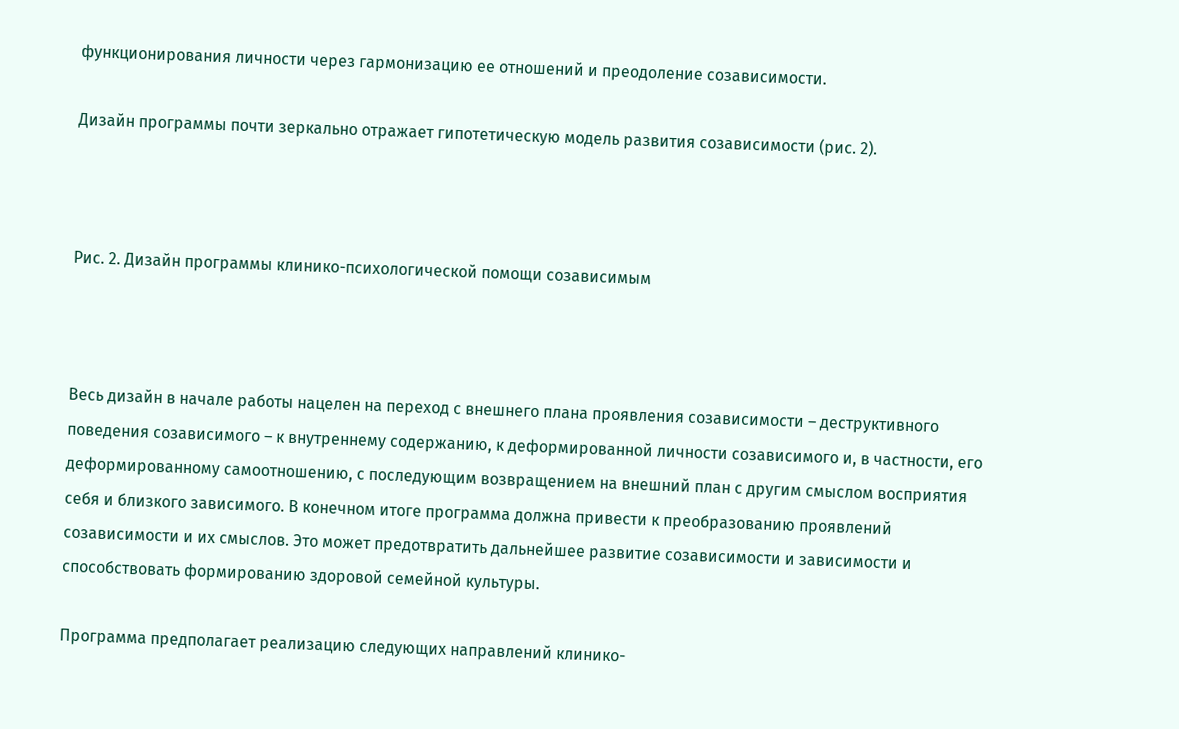функционирования личности через гармонизацию ее отношений и преодоление созависимости.

Дизайн программы почти зеркально отражает гипотетическую модель развития созависимости (рис. 2).



Рис. 2. Дизайн программы клинико-психологической помощи созависимым



Весь дизайн в начале работы нацелен на переход с внешнего плана проявления созависимости – деструктивного поведения созависимого – к внутреннему содержанию, к деформированной личности созависимого и, в частности, его деформированному самоотношению, с последующим возвращением на внешний план с другим смыслом восприятия себя и близкого зависимого. В конечном итоге программа должна привести к преобразованию проявлений созависимости и их смыслов. Это может предотвратить дальнейшее развитие созависимости и зависимости и способствовать формированию здоровой семейной культуры.

Программа предполагает реализацию следующих направлений клинико-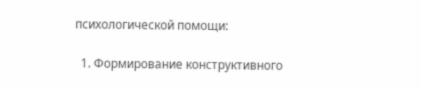психологической помощи:

  1. Формирование конструктивного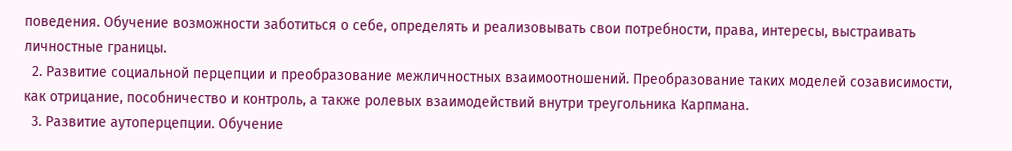поведения. Обучение возможности заботиться о себе, определять и реализовывать свои потребности, права, интересы, выстраивать личностные границы.
  2. Развитие социальной перцепции и преобразование межличностных взаимоотношений. Преобразование таких моделей созависимости, как отрицание, пособничество и контроль, а также ролевых взаимодействий внутри треугольника Карпмана.
  3. Развитие аутоперцепции. Обучение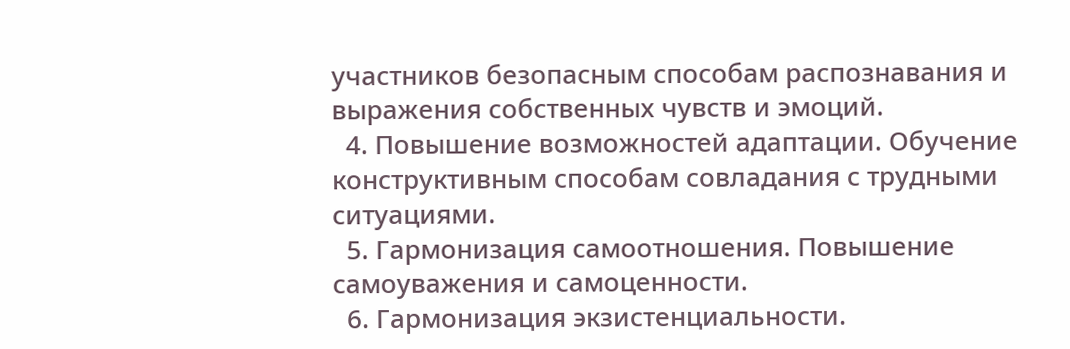участников безопасным способам распознавания и выражения собственных чувств и эмоций.
  4. Повышение возможностей адаптации. Обучение конструктивным способам совладания с трудными ситуациями.
  5. Гармонизация самоотношения. Повышение самоуважения и самоценности.
  6. Гармонизация экзистенциальности.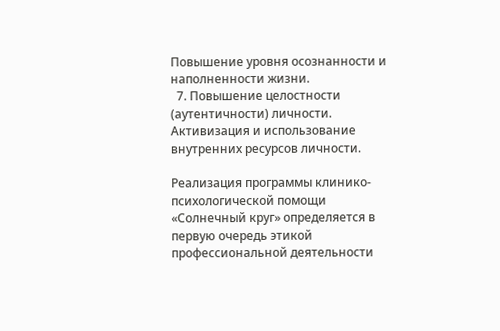Повышение уровня осознанности и наполненности жизни.
  7. Повышение целостности (аутентичности) личности. Активизация и использование внутренних ресурсов личности.

Реализация программы клинико-психологической помощи «Солнечный круг» определяется в первую очередь этикой профессиональной деятельности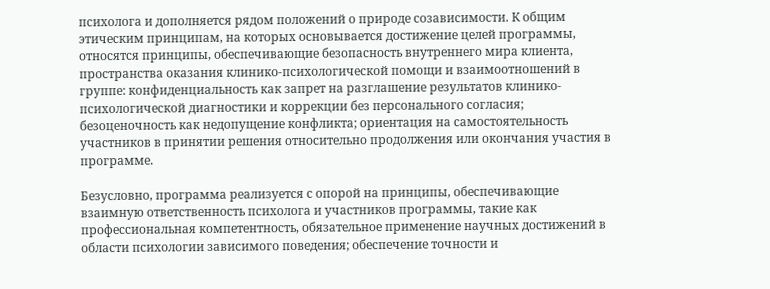психолога и дополняется рядом положений о природе созависимости. К общим этическим принципам, на которых основывается достижение целей программы, относятся принципы, обеспечивающие безопасность внутреннего мира клиента, пространства оказания клинико-психологической помощи и взаимоотношений в группе: конфиденциальность как запрет на разглашение результатов клинико-психологической диагностики и коррекции без персонального согласия; безоценочность как недопущение конфликта; ориентация на самостоятельность участников в принятии решения относительно продолжения или окончания участия в программе.

Безусловно, программа реализуется с опорой на принципы, обеспечивающие взаимную ответственность психолога и участников программы, такие как профессиональная компетентность, обязательное применение научных достижений в области психологии зависимого поведения; обеспечение точности и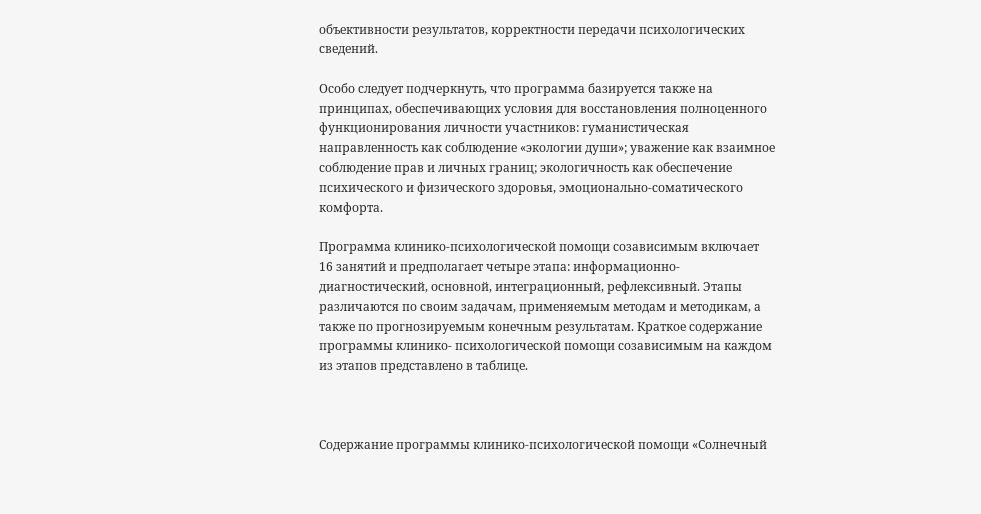объективности результатов, корректности передачи психологических сведений.

Особо следует подчеркнуть, что программа базируется также на принципах, обеспечивающих условия для восстановления полноценного функционирования личности участников: гуманистическая направленность как соблюдение «экологии души»; уважение как взаимное соблюдение прав и личных границ; экологичность как обеспечение психического и физического здоровья, эмоционально-соматического комфорта.

Программа клинико-психологической помощи созависимым включает 16 занятий и предполагает четыре этапа: информационно-диагностический, основной, интеграционный, рефлексивный. Этапы различаются по своим задачам, применяемым методам и методикам, а также по прогнозируемым конечным результатам. Краткое содержание программы клинико- психологической помощи созависимым на каждом из этапов представлено в таблице.



Содержание программы клинико-психологической помощи «Солнечный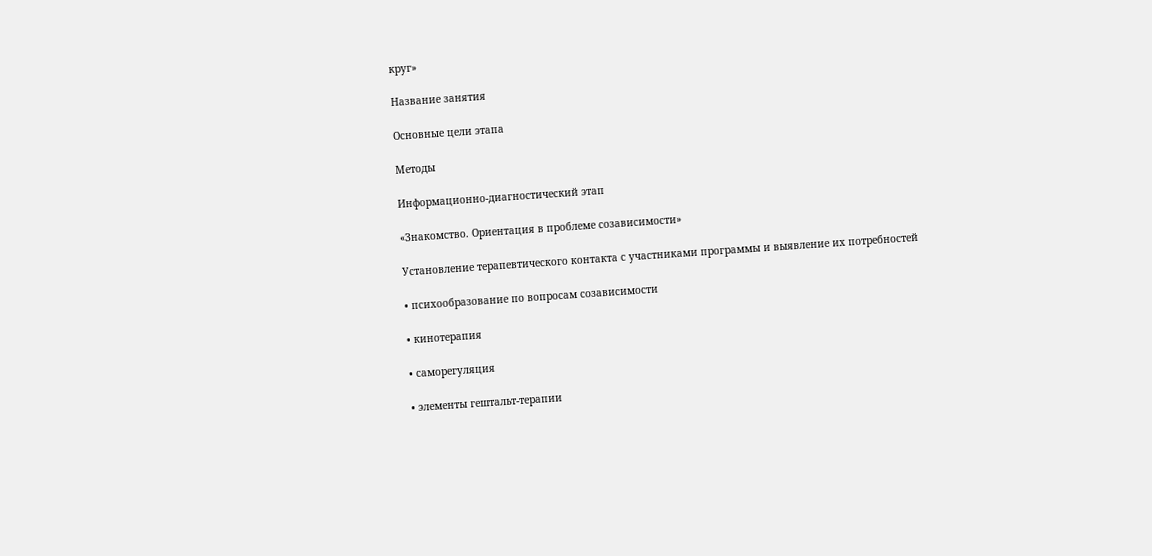круг»

Название занятия

Основные цели этапа

Методы

Информационно-диагностический этап

«Знакомство. Ориентация в проблеме созависимости»

Установление терапевтического контакта с участниками программы и выявление их потребностей

• психообразование по вопросам созависимости

• кинотерапия

• саморегуляция

• элементы гештальт-терапии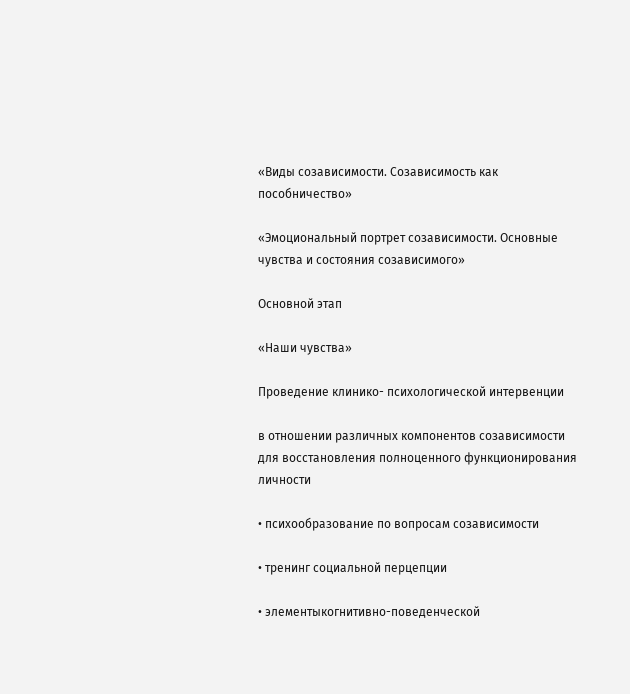«Виды созависимости. Созависимость как пособничество»

«Эмоциональный портрет созависимости. Основные чувства и состояния созависимого»

Основной этап

«Наши чувства»

Проведение клинико- психологической интервенции

в отношении различных компонентов созависимости для восстановления полноценного функционирования личности

• психообразование по вопросам созависимости

• тренинг социальной перцепции

• элементыкогнитивно-поведенческой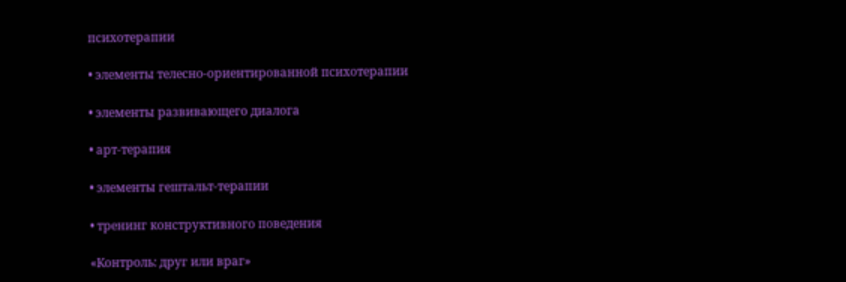психотерапии

• элементы телесно-ориентированной психотерапии

• элементы развивающего диалога

• арт-терапия

• элементы гештальт-терапии

• тренинг конструктивного поведения

«Контроль: друг или враг»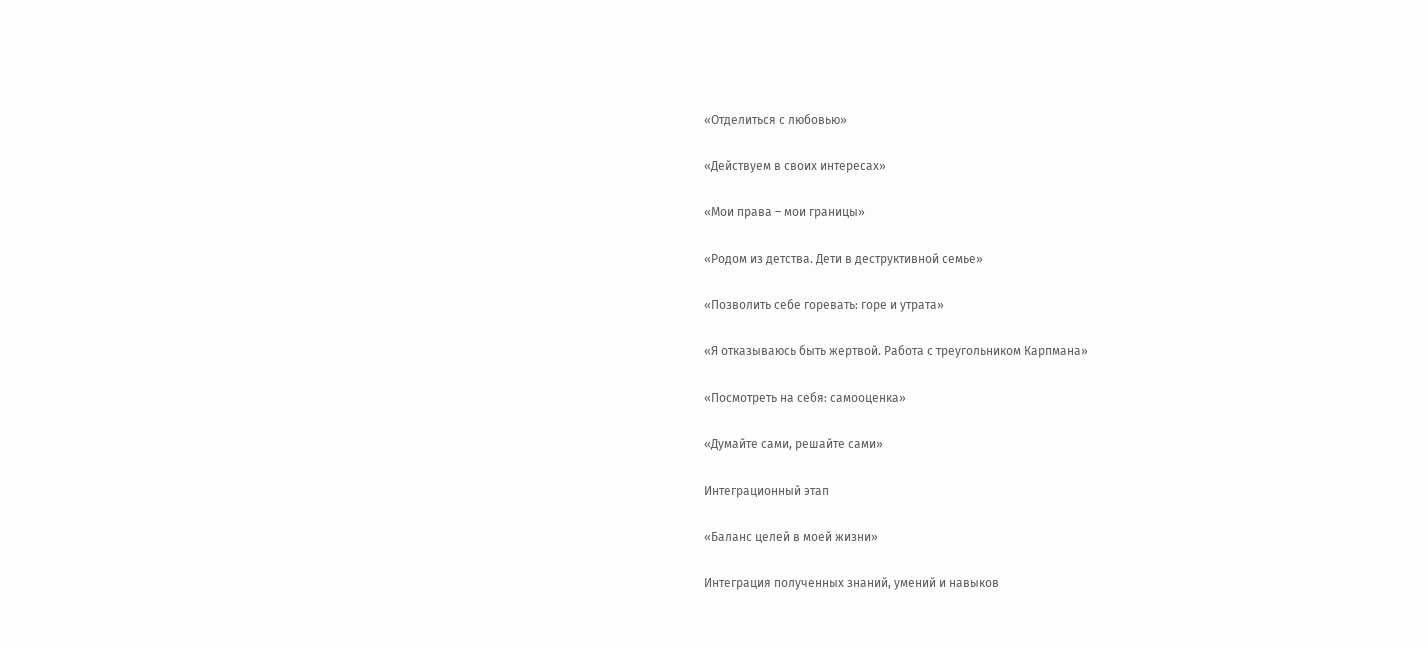«Отделиться с любовью»

«Действуем в своих интересах»

«Мои права – мои границы»

«Родом из детства. Дети в деструктивной семье»

«Позволить себе горевать: горе и утрата»

«Я отказываюсь быть жертвой. Работа с треугольником Карпмана»

«Посмотреть на себя: самооценка»

«Думайте сами, решайте сами»

Интеграционный этап

«Баланс целей в моей жизни»

Интеграция полученных знаний, умений и навыков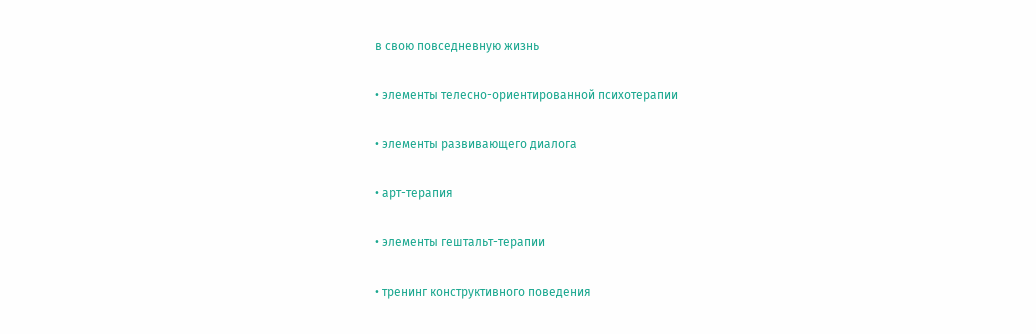в свою повседневную жизнь

• элементы телесно-ориентированной психотерапии

• элементы развивающего диалога

• арт-терапия

• элементы гештальт-терапии

• тренинг конструктивного поведения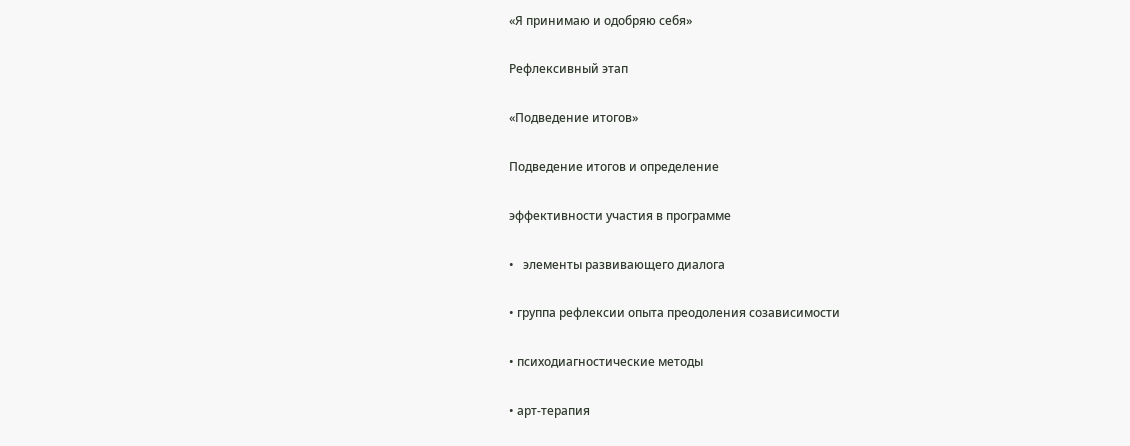«Я принимаю и одобряю себя»

Рефлексивный этап

«Подведение итогов»

Подведение итогов и определение

эффективности участия в программе

•   элементы развивающего диалога

• группа рефлексии опыта преодоления созависимости

• психодиагностические методы

• арт-терапия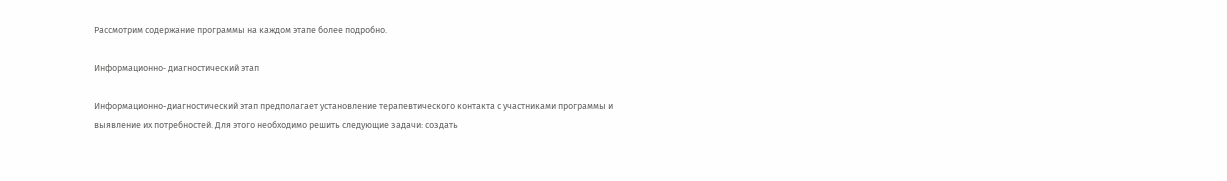Рассмотрим содержание программы на каждом этапе более подробно.

Информационно‑ диагностический этап

Информационно-диагностический этап предполагает установление терапевтического контакта с участниками программы и выявление их потребностей. Для этого необходимо решить следующие задачи: создать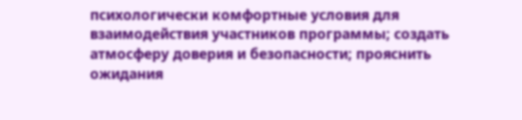психологически комфортные условия для взаимодействия участников программы; создать атмосферу доверия и безопасности; прояснить ожидания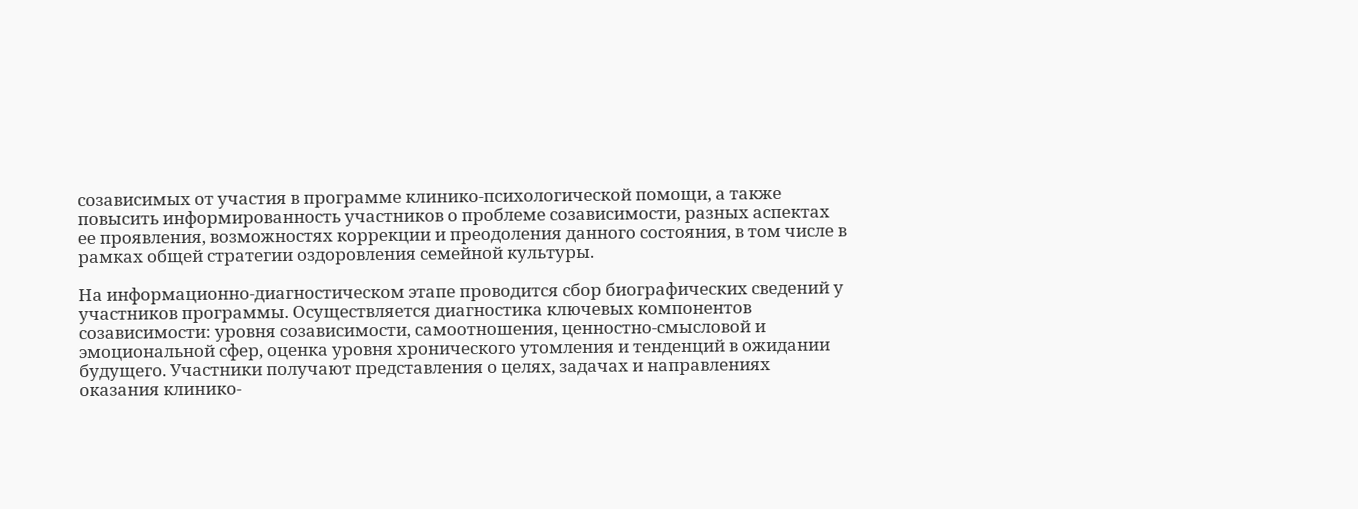созависимых от участия в программе клинико-психологической помощи, а также повысить информированность участников о проблеме созависимости, разных аспектах ее проявления, возможностях коррекции и преодоления данного состояния, в том числе в рамках общей стратегии оздоровления семейной культуры.

На информационно-диагностическом этапе проводится сбор биографических сведений у участников программы. Осуществляется диагностика ключевых компонентов созависимости: уровня созависимости, самоотношения, ценностно-смысловой и эмоциональной сфер, оценка уровня хронического утомления и тенденций в ожидании будущего. Участники получают представления о целях, задачах и направлениях оказания клинико-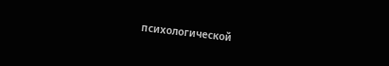психологической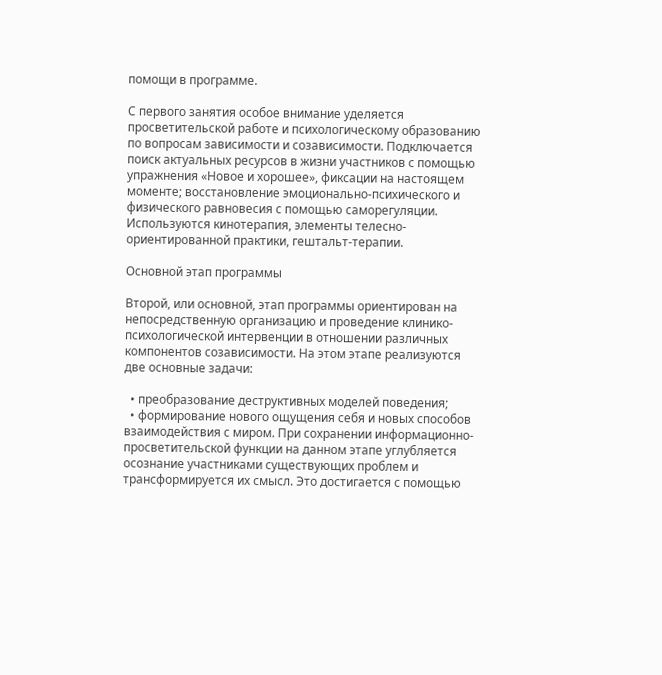помощи в программе.

С первого занятия особое внимание уделяется просветительской работе и психологическому образованию по вопросам зависимости и созависимости. Подключается поиск актуальных ресурсов в жизни участников с помощью упражнения «Новое и хорошее», фиксации на настоящем моменте; восстановление эмоционально-психического и физического равновесия с помощью саморегуляции. Используются кинотерапия, элементы телесно-ориентированной практики, гештальт-терапии.

Основной этап программы

Второй, или основной, этап программы ориентирован на непосредственную организацию и проведение клинико-психологической интервенции в отношении различных компонентов созависимости. На этом этапе реализуются две основные задачи:

  • преобразование деструктивных моделей поведения;
  • формирование нового ощущения себя и новых способов взаимодействия с миром. При сохранении информационно-просветительской функции на данном этапе углубляется осознание участниками существующих проблем и трансформируется их смысл. Это достигается с помощью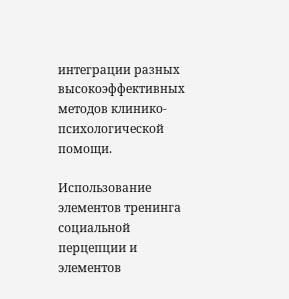интеграции разных высокоэффективных методов клинико-психологической помощи.

Использование элементов тренинга социальной перцепции и элементов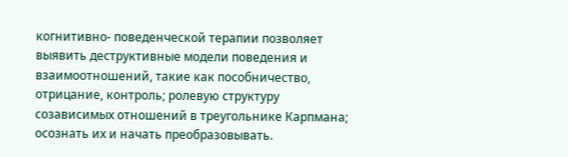когнитивно- поведенческой терапии позволяет выявить деструктивные модели поведения и взаимоотношений, такие как пособничество, отрицание, контроль; ролевую структуру созависимых отношений в треугольнике Карпмана; осознать их и начать преобразовывать.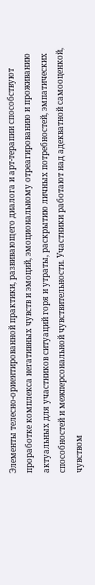Элементы телесно-ориентированной практики, развивающего диалога и арт-терапии способствуют проработке комплекса негативных чувств и эмоций, эмоциональному отреагированию и проживанию актуальных для участников ситуаций горя и утраты, раскрытию личных потребностей, эмпатических способностей и межперсональной чувствительности. Участники работают над адекватной самооценкой, чувством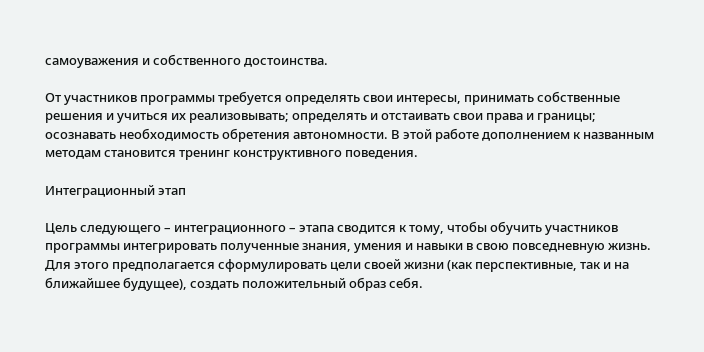самоуважения и собственного достоинства.

От участников программы требуется определять свои интересы, принимать собственные решения и учиться их реализовывать; определять и отстаивать свои права и границы; осознавать необходимость обретения автономности. В этой работе дополнением к названным методам становится тренинг конструктивного поведения.

Интеграционный этап

Цель следующего – интеграционного – этапа сводится к тому, чтобы обучить участников программы интегрировать полученные знания, умения и навыки в свою повседневную жизнь. Для этого предполагается сформулировать цели своей жизни (как перспективные, так и на ближайшее будущее), создать положительный образ себя.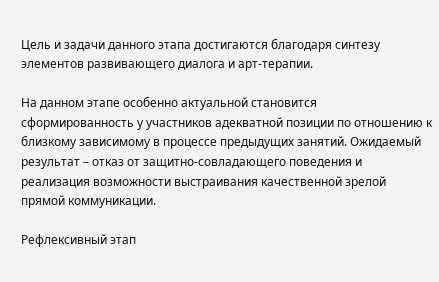Цель и задачи данного этапа достигаются благодаря синтезу элементов развивающего диалога и арт-терапии.

На данном этапе особенно актуальной становится сформированность у участников адекватной позиции по отношению к близкому зависимому в процессе предыдущих занятий. Ожидаемый результат – отказ от защитно-совладающего поведения и реализация возможности выстраивания качественной зрелой прямой коммуникации.

Рефлексивный этап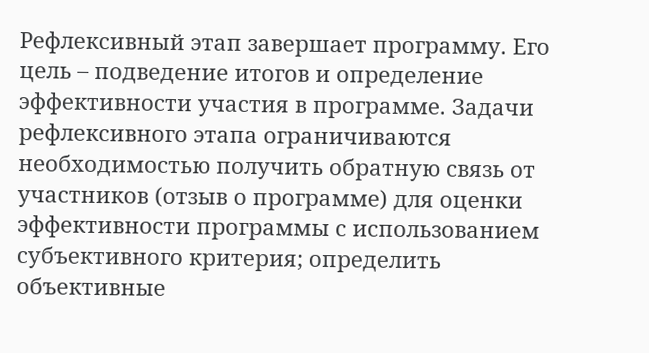Рефлексивный этап завершает программу. Его цель – подведение итогов и определение эффективности участия в программе. Задачи рефлексивного этапа ограничиваются необходимостью получить обратную связь от участников (отзыв о программе) для оценки эффективности программы с использованием субъективного критерия; определить объективные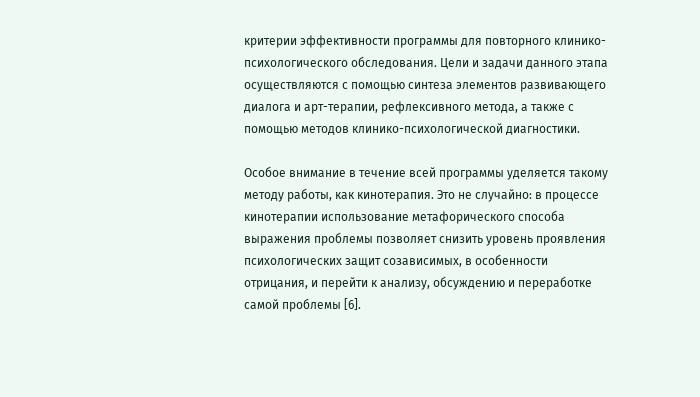критерии эффективности программы для повторного клинико-психологического обследования. Цели и задачи данного этапа осуществляются с помощью синтеза элементов развивающего диалога и арт-терапии, рефлексивного метода, а также с помощью методов клинико-психологической диагностики.

Особое внимание в течение всей программы уделяется такому методу работы, как кинотерапия. Это не случайно: в процессе кинотерапии использование метафорического способа выражения проблемы позволяет снизить уровень проявления психологических защит созависимых, в особенности отрицания, и перейти к анализу, обсуждению и переработке самой проблемы [6].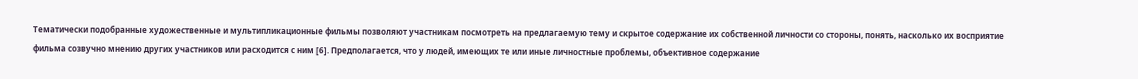Тематически подобранные художественные и мультипликационные фильмы позволяют участникам посмотреть на предлагаемую тему и скрытое содержание их собственной личности со стороны, понять, насколько их восприятие фильма созвучно мнению других участников или расходится с ним [6]. Предполагается, что у людей, имеющих те или иные личностные проблемы, объективное содержание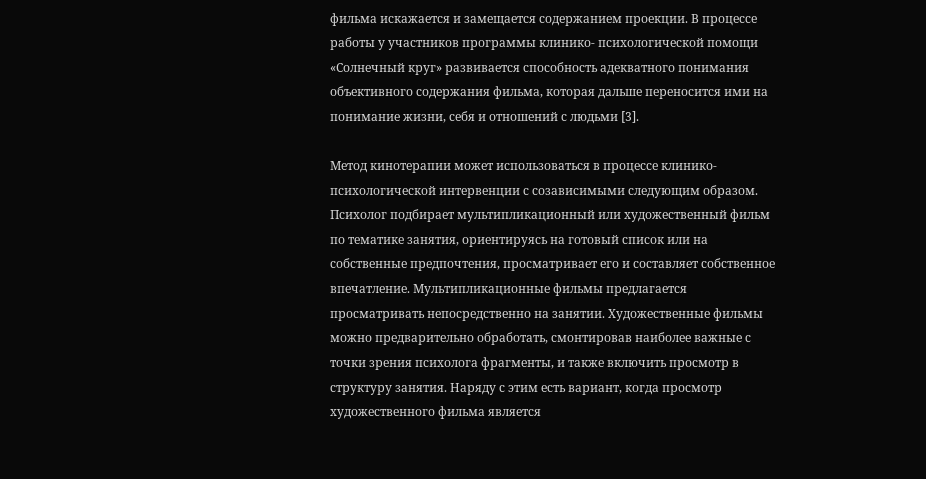фильма искажается и замещается содержанием проекции. В процессе работы у участников программы клинико- психологической помощи «Солнечный круг» развивается способность адекватного понимания объективного содержания фильма, которая дальше переносится ими на понимание жизни, себя и отношений с людьми [3].

Метод кинотерапии может использоваться в процессе клинико-психологической интервенции с созависимыми следующим образом. Психолог подбирает мультипликационный или художественный фильм по тематике занятия, ориентируясь на готовый список или на собственные предпочтения, просматривает его и составляет собственное впечатление. Мультипликационные фильмы предлагается просматривать непосредственно на занятии. Художественные фильмы можно предварительно обработать, смонтировав наиболее важные с точки зрения психолога фрагменты, и также включить просмотр в структуру занятия. Наряду с этим есть вариант, когда просмотр художественного фильма является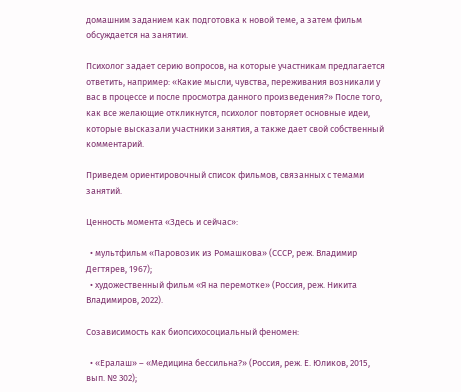домашним заданием как подготовка к новой теме, а затем фильм обсуждается на занятии.

Психолог задает серию вопросов, на которые участникам предлагается ответить, например: «Какие мысли, чувства, переживания возникали у вас в процессе и после просмотра данного произведения?» После того, как все желающие откликнутся, психолог повторяет основные идеи, которые высказали участники занятия, а также дает свой собственный комментарий.

Приведем ориентировочный список фильмов, связанных с темами занятий.

Ценность момента «Здесь и сейчас»:

  • мультфильм «Паровозик из Ромашкова» (СССР, реж. Владимир Дегтярев, 1967);
  • художественный фильм «Я на перемотке» (Россия, реж. Никита Владимиров, 2022).

Созависимость как биопсихосоциальный феномен:

  • «Ералаш» – «Медицина бессильна?» (Россия, реж. Е. Юликов, 2015, вып. № 302);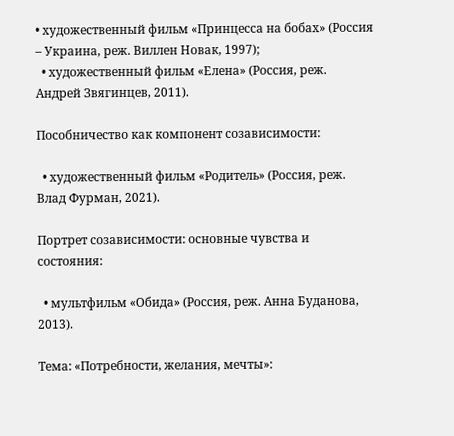• художественный фильм «Принцесса на бобах» (Россия – Украина, реж. Виллен Новак, 1997);
  • художественный фильм «Елена» (Россия, реж. Андрей Звягинцев, 2011).

Пособничество как компонент созависимости:

  • художественный фильм «Родитель» (Россия, реж. Влад Фурман, 2021).

Портрет созависимости: основные чувства и состояния:

  • мультфильм «Обида» (Россия, реж. Анна Буданова, 2013).

Тема: «Потребности, желания, мечты»: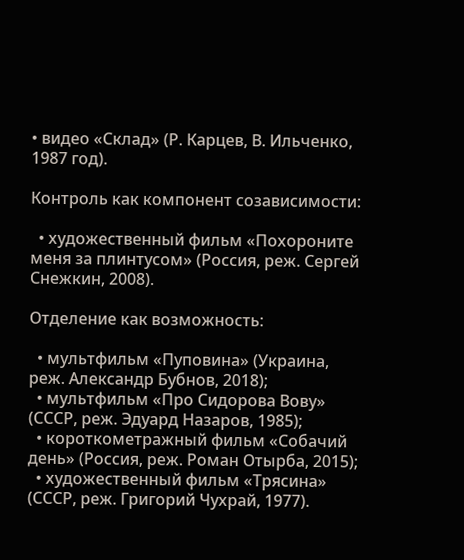• видео «Склад» (Р. Карцев, В. Ильченко, 1987 год).

Контроль как компонент созависимости:

  • художественный фильм «Похороните меня за плинтусом» (Россия, реж. Сергей Снежкин, 2008).

Отделение как возможность:

  • мультфильм «Пуповина» (Украина, реж. Александр Бубнов, 2018);
  • мультфильм «Про Сидорова Вову» (СССР, реж. Эдуард Назаров, 1985);
  • короткометражный фильм «Собачий день» (Россия, реж. Роман Отырба, 2015);
  • художественный фильм «Трясина» (СССР, реж. Григорий Чухрай, 1977).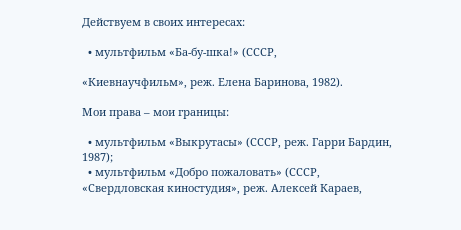Действуем в своих интересах:

  • мультфильм «Ба-бу-шка!» (СССР,

«Киевнаучфильм», реж. Елена Баринова, 1982).

Мои права – мои границы:

  • мультфильм «Выкрутасы» (СССР, реж. Гарри Бардин, 1987);
  • мультфильм «Добро пожаловать» (СССР, «Свердловская киностудия», реж. Алексей Караев,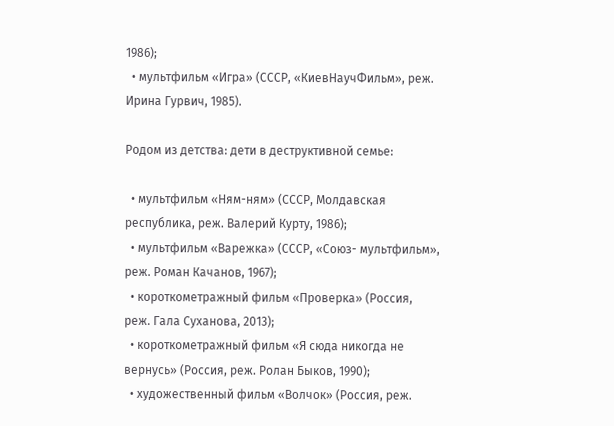1986);
  • мультфильм «Игра» (СССР, «КиевНаучФильм», реж. Ирина Гурвич, 1985).

Родом из детства: дети в деструктивной семье:

  • мультфильм «Ням-ням» (СССР, Молдавская республика, реж. Валерий Курту, 1986);
  • мультфильм «Варежка» (СССР, «Союз- мультфильм», реж. Роман Качанов, 1967);
  • короткометражный фильм «Проверка» (Россия, реж. Гала Суханова, 2013);
  • короткометражный фильм «Я сюда никогда не вернусь» (Россия, реж. Ролан Быков, 1990);
  • художественный фильм «Волчок» (Россия, реж.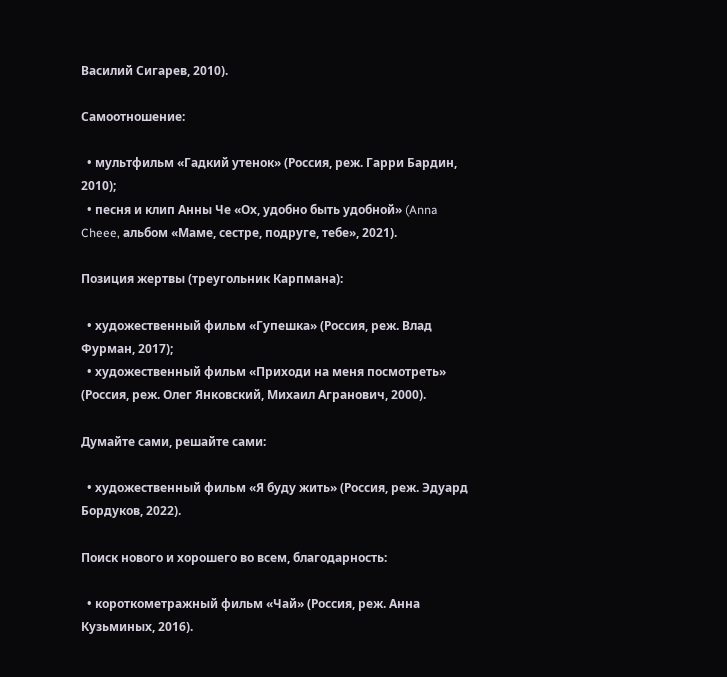Василий Сигарев, 2010).

Самоотношение:

  • мультфильм «Гадкий утенок» (Россия, реж. Гарри Бардин, 2010);
  • песня и клип Анны Че «Ох, удобно быть удобной» (Anna Cheee, альбом «Маме, сестре, подруге, тебе», 2021).

Позиция жертвы (треугольник Карпмана):

  • художественный фильм «Гупешка» (Россия, реж. Влад Фурман, 2017);
  • художественный фильм «Приходи на меня посмотреть» (Россия, реж. Олег Янковский, Михаил Агранович, 2000).

Думайте сами, решайте сами:

  • художественный фильм «Я буду жить» (Россия, реж. Эдуард Бордуков, 2022).

Поиск нового и хорошего во всем, благодарность:

  • короткометражный фильм «Чай» (Россия, реж. Анна Кузьминых, 2016).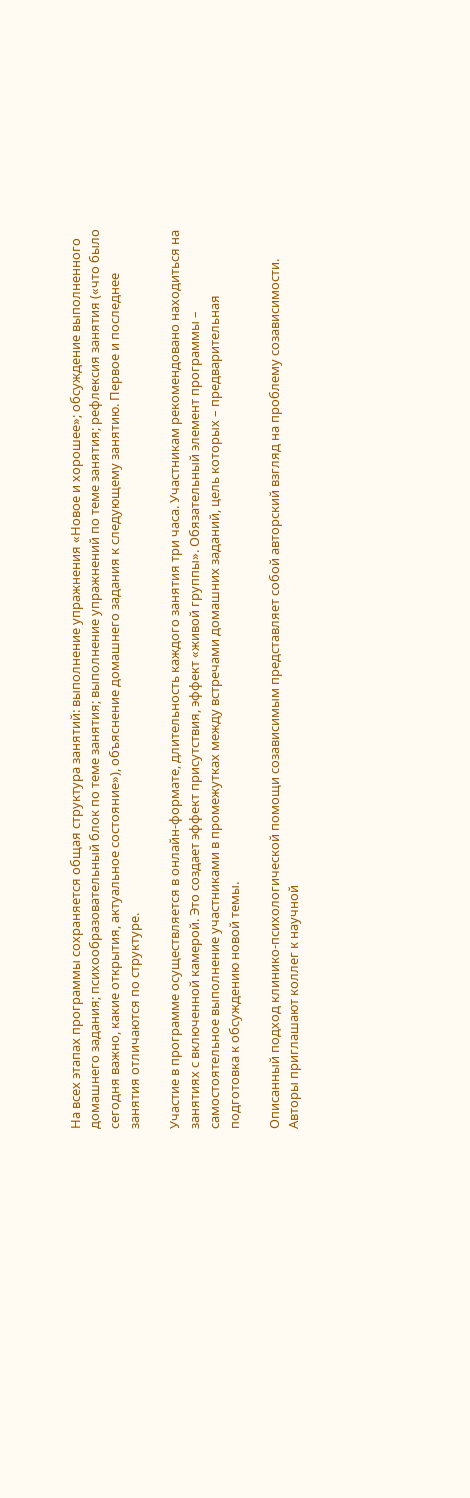На всех этапах программы сохраняется общая структура занятий: выполнение упражнения «Новое и хорошее»; обсуждение выполненного домашнего задания; психообразовательный блок по теме занятия; выполнение упражнений по теме занятия; рефлексия занятия («что было сегодня важно, какие открытия, актуальное состояние»), объяснение домашнего задания к следующему занятию. Первое и последнее занятия отличаются по структуре.

Участие в программе осуществляется в онлайн-формате, длительность каждого занятия три часа. Участникам рекомендовано находиться на занятиях с включенной камерой. Это создает эффект присутствия, эффект «живой группы». Обязательный элемент программы – самостоятельное выполнение участниками в промежутках между встречами домашних заданий, цель которых – предварительная подготовка к обсуждению новой темы.

Описанный подход клинико-психологической помощи созависимым представляет собой авторский взгляд на проблему созависимости. Авторы приглашают коллег к научной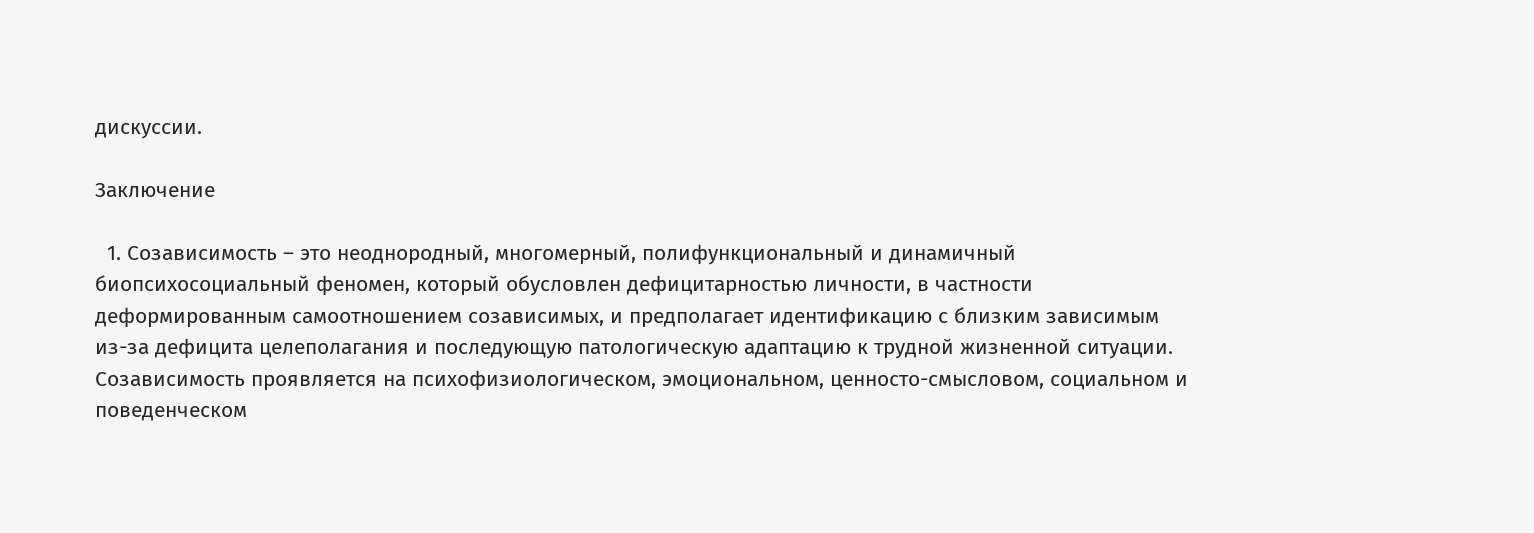дискуссии.

Заключение

  1. Созависимость – это неоднородный, многомерный, полифункциональный и динамичный биопсихосоциальный феномен, который обусловлен дефицитарностью личности, в частности деформированным самоотношением созависимых, и предполагает идентификацию с близким зависимым из-за дефицита целеполагания и последующую патологическую адаптацию к трудной жизненной ситуации. Созависимость проявляется на психофизиологическом, эмоциональном, ценносто-смысловом, социальном и поведенческом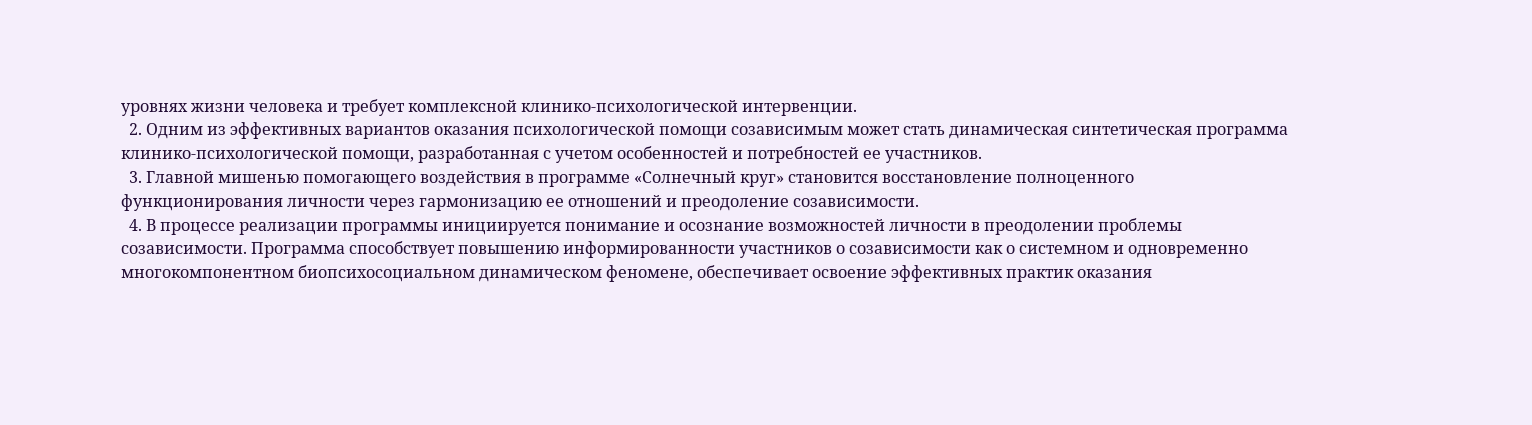уровнях жизни человека и требует комплексной клинико-психологической интервенции.
  2. Одним из эффективных вариантов оказания психологической помощи созависимым может стать динамическая синтетическая программа клинико-психологической помощи, разработанная с учетом особенностей и потребностей ее участников.
  3. Главной мишенью помогающего воздействия в программе «Солнечный круг» становится восстановление полноценного функционирования личности через гармонизацию ее отношений и преодоление созависимости.
  4. В процессе реализации программы инициируется понимание и осознание возможностей личности в преодолении проблемы созависимости. Программа способствует повышению информированности участников о созависимости как о системном и одновременно многокомпонентном биопсихосоциальном динамическом феномене, обеспечивает освоение эффективных практик оказания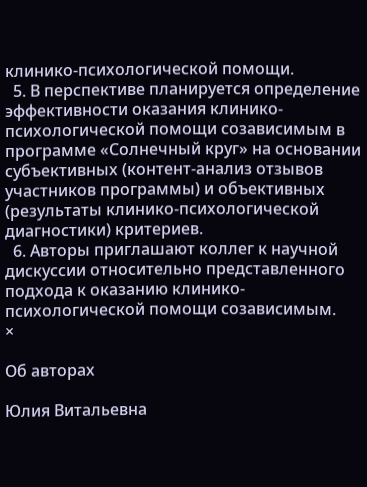клинико-психологической помощи.
  5. В перспективе планируется определение эффективности оказания клинико- психологической помощи созависимым в программе «Солнечный круг» на основании субъективных (контент-анализ отзывов участников программы) и объективных (результаты клинико-психологической диагностики) критериев.
  6. Авторы приглашают коллег к научной дискуссии относительно представленного подхода к оказанию клинико-психологической помощи созависимым.
×

Об авторах

Юлия Витальевна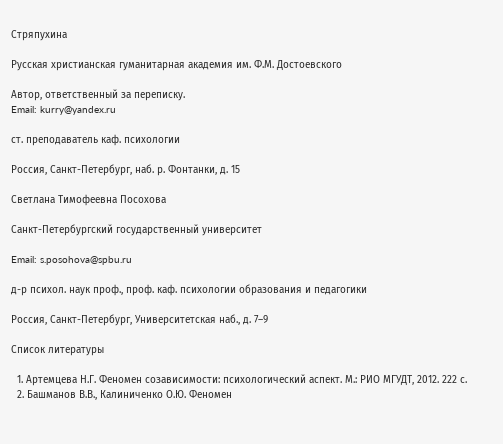Стряпухина

Русская христианская гуманитарная академия им. Ф.М. Достоевского

Автор, ответственный за переписку.
Email: kurry@yandex.ru

ст. преподаватель каф. психологии

Россия, Санкт-Петербург, наб. р. Фонтанки, д. 15

Светлана Тимофеевна Посохова

Санкт-Петербургский государственный университет

Email: s.posohova@spbu.ru

д-р психол. наук проф., проф. каф. психологии образования и педагогики

Россия, Санкт-Петербург, Университетская наб., д. 7–9

Список литературы

  1. Артемцева Н.Г. Феномен созависимости: психологический аспект. М.: РИО МГУДТ, 2012. 222 с.
  2. Башманов В.В., Калиниченко О.Ю. Феномен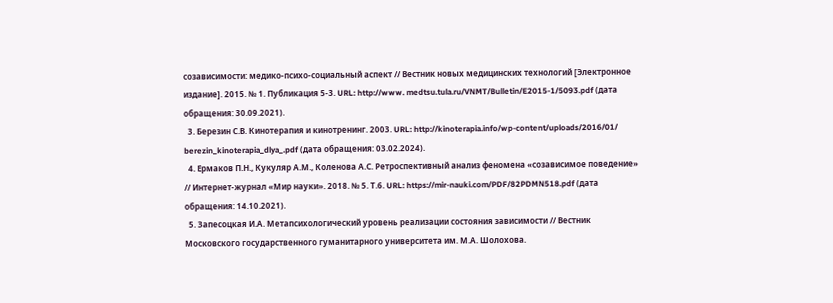созависимости: медико-психо-социальный аспект // Вестник новых медицинских технологий [Электронное издание]. 2015. № 1. Публикация 5-3. URL: http://www. medtsu.tula.ru/VNMT/Bulletin/E2015-1/5093.pdf (дата обращения: 30.09.2021).
  3. Березин С.В. Кинотерапия и кинотренинг. 2003. URL: http://kinoterapia.info/wp-content/uploads/2016/01/ berezin_kinoterapia_dlya_.pdf (дата обращения: 03.02.2024).
  4. Ермаков П.Н., Кукуляр А.М., Коленова А.С. Ретроспективный анализ феномена «созависимое поведение» // Интернет-журнал «Мир науки». 2018. № 5. Т.6. URL: https://mir-nauki.com/PDF/82PDMN518.pdf (дата обращения: 14.10.2021).
  5. Запесоцкая И.А. Метапсихологический уровень реализации состояния зависимости // Вестник Московского государственного гуманитарного университета им. М.А. Шолохова.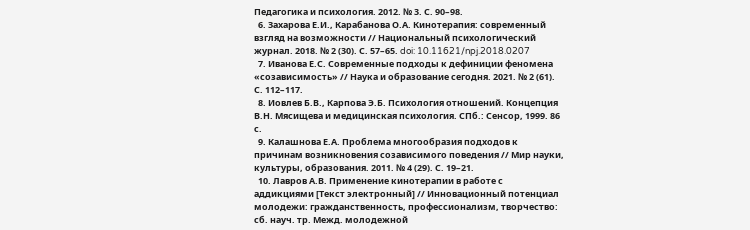Педагогика и психология. 2012. № 3. С. 90–98.
  6. Захарова Е.И., Карабанова О.А. Кинотерапия: современный взгляд на возможности // Национальный психологический журнал. 2018. № 2 (30). С. 57–65. doi: 10.11621/npj.2018.0207
  7. Иванова Е.С. Современные подходы к дефиниции феномена «созависимость» // Наука и образование сегодня. 2021. № 2 (61). С. 112–117.
  8. Иовлев Б.В., Карпова Э.Б. Психология отношений. Концепция В.Н. Мясищева и медицинская психология. СПб.: Сенсор, 1999. 86 с.
  9. Калашнова Е.А. Проблема многообразия подходов к причинам возникновения созависимого поведения // Мир науки, культуры, образования. 2011. № 4 (29). С. 19–21.
  10. Лавров А.В. Применение кинотерапии в работе с аддикциями [Текст электронный] // Инновационный потенциал молодежи: гражданственность, профессионализм, творчество: сб. науч. тр. Межд. молодежной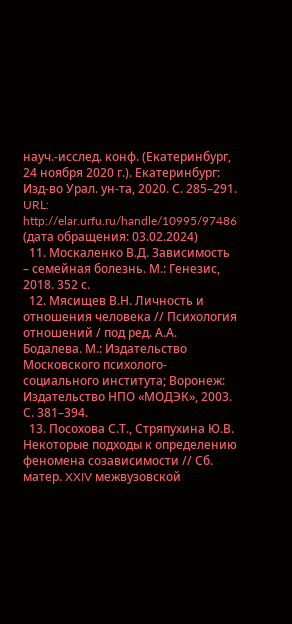науч.-исслед. конф. (Екатеринбург, 24 ноября 2020 г.). Екатеринбург: Изд-во Урал. ун-та, 2020. С. 285–291. URL: http://elar.urfu.ru/handle/10995/97486 (дата обращения: 03.02.2024)
  11. Москаленко В.Д. Зависимость – семейная болезнь. М.: Генезис, 2018. 352 с.
  12. Мясищев В.Н. Личность и отношения человека // Психология отношений / под ред. А.А. Бодалева. М.: Издательство Московского психолого-социального института; Воронеж: Издательство НПО «МОДЭК», 2003. С. 381–394.
  13. Посохова С.Т., Стряпухина Ю.В. Некоторые подходы к определению феномена созависимости // Сб. матер. XXIV межвузовской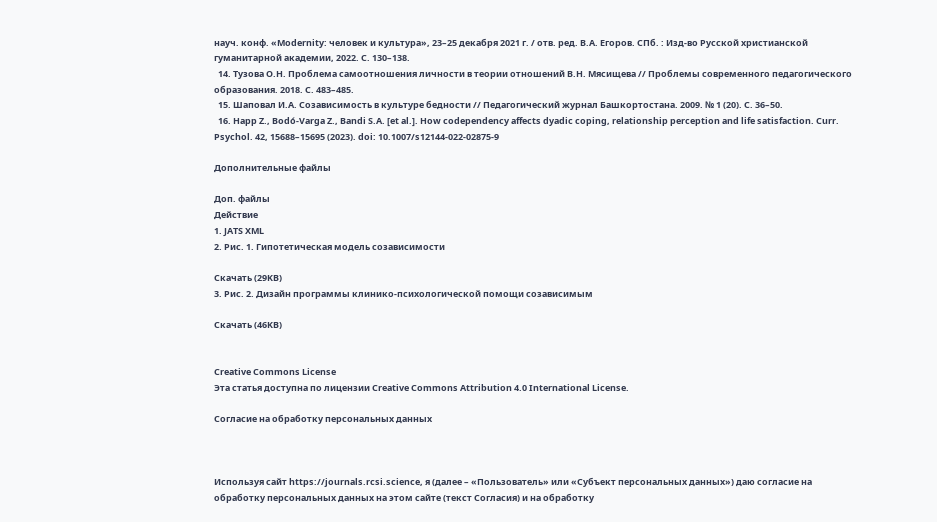науч. конф. «Modernity: человек и культура», 23–25 декабря 2021 г. / отв. ред. В.А. Егоров. СПб. : Изд-во Русской христианской гуманитарной академии, 2022. С. 130–138.
  14. Тузова О.Н. Проблема самоотношения личности в теории отношений В.Н. Мясищева // Проблемы современного педагогического образования. 2018. С. 483–485.
  15. Шаповал И.А. Созависимость в культуре бедности // Педагогический журнал Башкортостана. 2009. № 1 (20). С. 36–50.
  16. Happ Z., Bodó-Varga Z., Bandi S.A. [et al.]. How codependency affects dyadic coping, relationship perception and life satisfaction. Curr. Psychol. 42, 15688–15695 (2023). doi: 10.1007/s12144-022-02875-9

Дополнительные файлы

Доп. файлы
Действие
1. JATS XML
2. Рис. 1. Гипотетическая модель созависимости

Скачать (29KB)
3. Рис. 2. Дизайн программы клинико-психологической помощи созависимым

Скачать (46KB)


Creative Commons License
Эта статья доступна по лицензии Creative Commons Attribution 4.0 International License.

Согласие на обработку персональных данных



Используя сайт https://journals.rcsi.science, я (далее – «Пользователь» или «Субъект персональных данных») даю согласие на обработку персональных данных на этом сайте (текст Согласия) и на обработку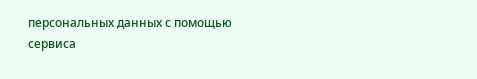персональных данных с помощью сервиса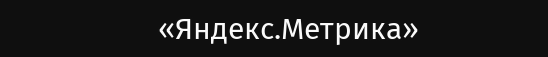«Яндекс.Метрика»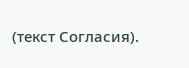(текст Согласия).